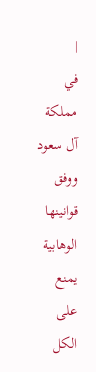|
في مملكة آل سعود ووفق قوانينها الوهابية يمنع على الكل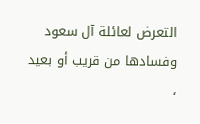التعرض لعائلة آل سعود وفسادها من قريب أو بعيد ،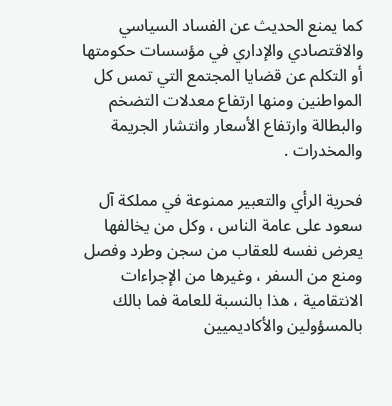كما يمنع الحديث عن الفساد السياسي والاقتصادي والإداري في مؤسسات حكومتها أو التكلم عن قضايا المجتمع التي تمس كل المواطنين ومنها ارتفاع معدلات التضخم والبطالة وارتفاع الأسعار وانتشار الجريمة والمخدرات .

فحرية الرأي والتعبير ممنوعة في مملكة آل سعود على عامة الناس ، وكل من يخالفها يعرض نفسه للعقاب من سجن وطرد وفصل ومنع من السفر ، وغيرها من الإجراءات الانتقامية ، هذا بالنسبة للعامة فما بالك بالمسؤولين والأكاديميين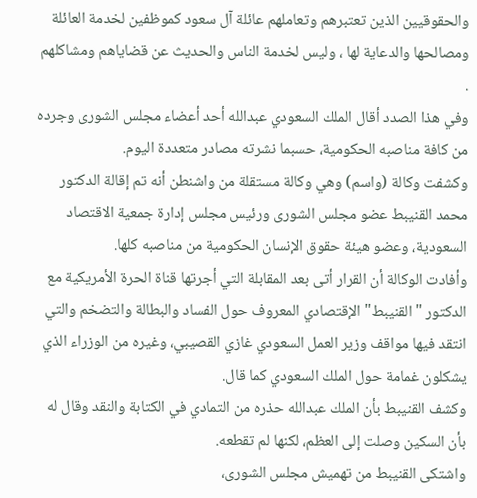والحقوقيين الذين تعتبرهم وتعاملهم عائلة آل سعود كموظفين لخدمة العائلة ومصالحها والدعاية لها ، وليس لخدمة الناس والحديث عن قضاياهم ومشاكلهم .
وفي هذا الصدد أقال الملك السعودي عبدالله أحد أعضاء مجلس الشورى وجرده من كافة مناصبه الحكومية، حسبما نشرته مصادر متعددة اليوم.
وكشفت وكالة (واسم) وهي وكالة مستقلة من واشنطن أنه تم إقالة الدكتور محمد القنيبط عضو مجلس الشورى ورئيس مجلس إدارة جمعية الاقتصاد السعودية، وعضو هيئة حقوق الإنسان الحكومية من مناصبه كلها.
وأفادت الوكالة أن القرار أتى بعد المقابلة التي أجرتها قناة الحرة الأمريكية مع الدكتور "القنيبط" الإقتصادي المعروف حول الفساد والبطالة والتضخم والتي انتقد فيها مواقف وزير العمل السعودي غازي القصيبي، وغيره من الوزراء الذي يشكلون غمامة حول الملك السعودي كما قال.
وكشف القنيبط بأن الملك عبدالله حذره من التمادي في الكتابة والنقد وقال له بأن السكين وصلت إلى العظم، لكنها لم تقطعه.
واشتكى القنيبط من تهميش مجلس الشورى،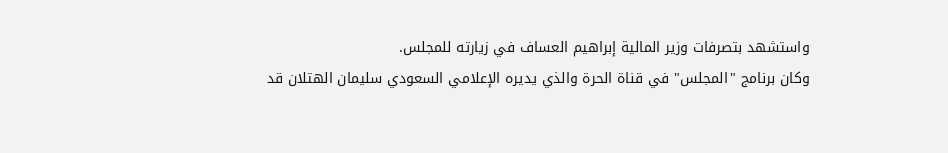واستشهد بتصرفات وزير المالية إبراهيم العساف في زيارته للمجلس.
وكان برنامج "المجلس" في قناة الحرة والذي يديره الإعلامي السعودي سليمان الهتلان قد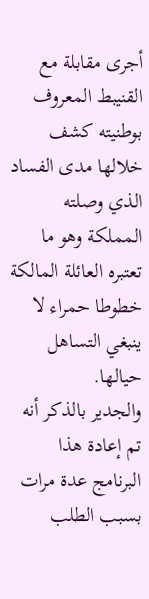أجرى مقابلة مع القنيبط المعروف بوطنيته كشف خلالها مدى الفساد الذي وصلته المملكة وهو ما تعتبره العائلة المالكة خطوطا حمراء لا ينبغي التساهل حيالها.
والجدير بالذكر أنه تم إعادة هذا البرنامج عدة مرات بسبب الطلب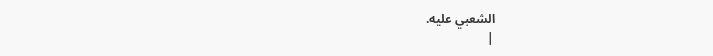الشعبي عليه.
|